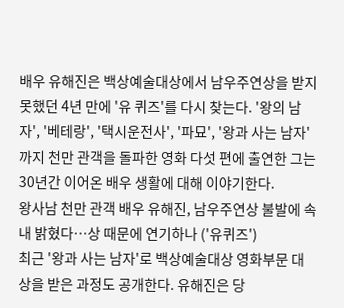배우 유해진은 백상예술대상에서 남우주연상을 받지 못했던 4년 만에 '유 퀴즈'를 다시 찾는다. '왕의 남자', '베테랑', '택시운전사', '파묘', '왕과 사는 남자'까지 천만 관객을 돌파한 영화 다섯 편에 출연한 그는 30년간 이어온 배우 생활에 대해 이야기한다.
왕사남 천만 관객 배우 유해진, 남우주연상 불발에 속내 밝혔다…상 때문에 연기하나 ('유퀴즈')
최근 '왕과 사는 남자'로 백상예술대상 영화부문 대상을 받은 과정도 공개한다. 유해진은 당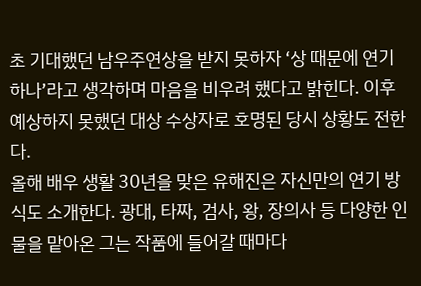초 기대했던 남우주연상을 받지 못하자 ‘상 때문에 연기하나’라고 생각하며 마음을 비우려 했다고 밝힌다. 이후 예상하지 못했던 대상 수상자로 호명된 당시 상황도 전한다.
올해 배우 생활 30년을 맞은 유해진은 자신만의 연기 방식도 소개한다. 광대, 타짜, 검사, 왕, 장의사 등 다양한 인물을 맡아온 그는 작품에 들어갈 때마다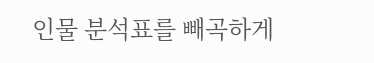인물 분석표를 빼곡하게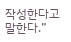작성한다고 말한다.”